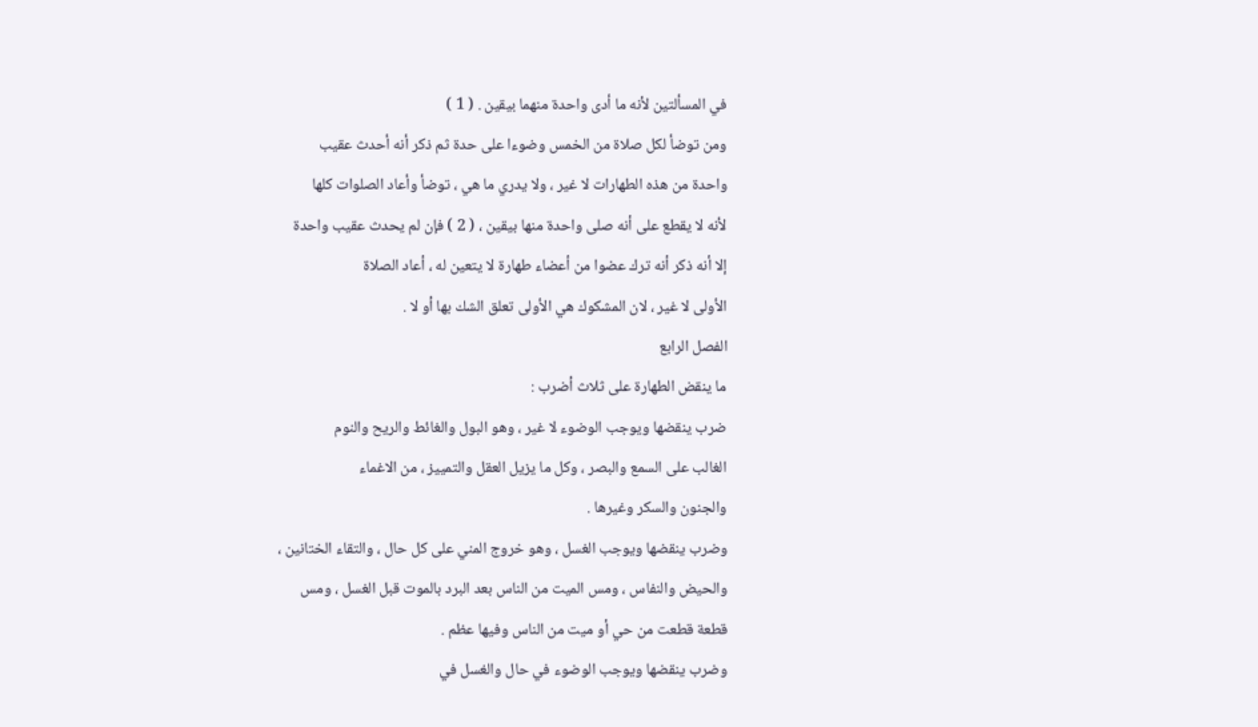في المسألتين لأنه ما أدى واحدة منهما بيقين . ( 1 )
ومن توضأ لكل صلاة من الخمس وضوءا على حدة ثم ذكر أنه أحدث عقيب
واحدة من هذه الطهارات لا غير ، ولا يدري ما هي ، توضأ وأعاد الصلوات كلها
لأنه لا يقطع على أنه صلى واحدة منها بيقين ، ( 2 ) فإن لم يحدث عقيب واحدة
إلا أنه ذكر أنه ترك عضوا من أعضاء طهارة لا يتعين له ، أعاد الصلاة
الأولى لا غير ، لان المشكوك هي الأولى تعلق الشك بها أو لا .
الفصل الرابع
ما ينقض الطهارة على ثلاث أضرب :
ضرب ينقضها ويوجب الوضوء لا غير ، وهو البول والغائط والريح والنوم
الغالب على السمع والبصر ، وكل ما يزيل العقل والتمييز ، من الاغماء
والجنون والسكر وغيرها .
وضرب ينقضها ويوجب الغسل ، وهو خروج المني على كل حال ، والتقاء الختانين ،
والحيض والنفاس ، ومس الميت من الناس بعد البرد بالموت قبل الغسل ، ومس
قطعة قطعت من حي أو ميت من الناس وفيها عظم .
وضرب ينقضها ويوجب الوضوء في حال والغسل في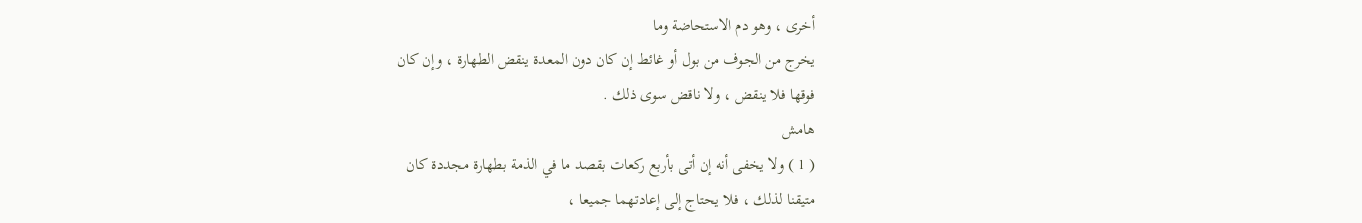أخرى ، وهو دم الاستحاضة وما
يخرج من الجوف من بول أو غائط إن كان دون المعدة ينقض الطهارة ، وإن كان
فوقها فلا ينقض ، ولا ناقض سوى ذلك .
هامش
( 1 ) ولا يخفى أنه إن أتى بأربع ركعات بقصد ما في الذمة بطهارة مجددة كان
متيقنا لذلك ، فلا يحتاج إلى إعادتهما جميعا ،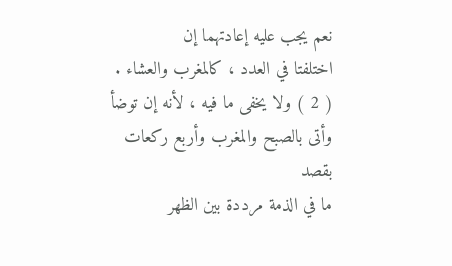نعم يجب عليه إعادتهما إن
اختلفتا في العدد ، كالمغرب والعشاء .
( 2 ) ولا يخفى ما فيه ، لأنه إن توضأ وأتى بالصبح والمغرب وأربع ركعات بقصد
ما في الذمة مرددة بين الظهر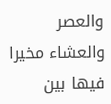والعصر والعشاء مخيرا فيها بين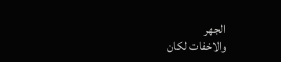الجهر
والاخفات لكان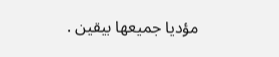مؤديا جميعها بيقين .